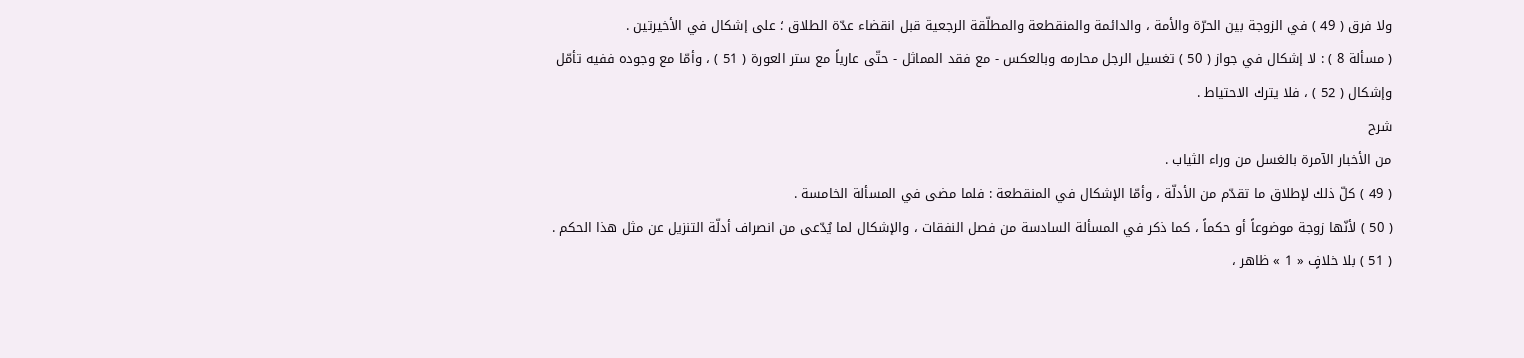ولا فرق ( 49 ) في الزوجة بين الحرّة والأمة ، والدائمة والمنقطعة والمطلّقة الرجعية قبل انقضاء عدّة الطلاق ؛ على إشكال في الأخيرتين .
( مسألة 8 ) : لا إشكال في جواز ( 50 ) تغسيل الرجل محارمه وبالعكس - مع فقد المماثل - حتّى عارياً مع ستر العورة ( 51 ) ، وأمّا مع وجوده ففيه تأمّل وإشكال ( 52 ) ، فلا يترك الاحتياط .
شرح
من الأخبار الآمرة بالغسل من وراء الثياب .
( 49 ) كلّ ذلك لإطلاق ما تقدّم من الأدلّة ، وأمّا الإشكال في المنقطعة : فلما مضى في المسألة الخامسة .
( 50 ) لأنّها زوجة موضوعاً أو حكماً ، كما ذكر في المسألة السادسة من فصل النفقات ، والإشكال لما يُدّعى من انصراف أدلّة التنزيل عن مثل هذا الحكم .
( 51 ) بلا خلافٍ « 1 » ظاهر ،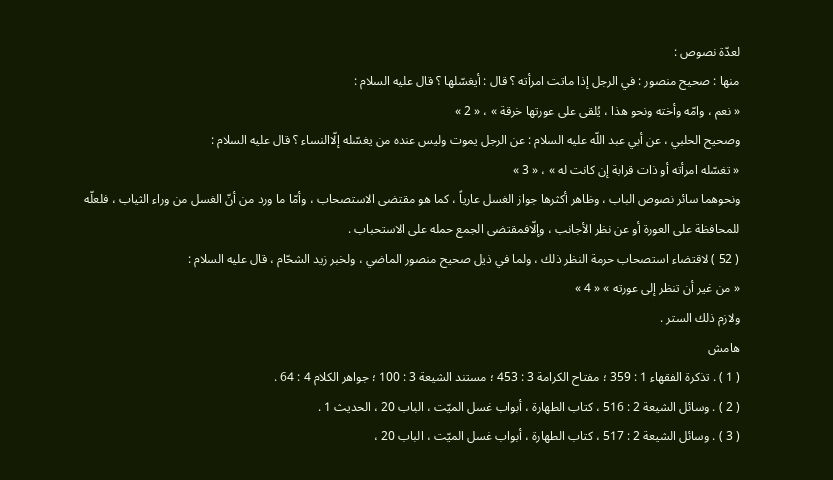لعدّة نصوص :
منها : صحيح منصور : في الرجل إذا ماتت امرأته ؟ قال : أيغسّلها ؟ قال عليه السلام :
« نعم ، وامّه وأخته ونحو هذا ، يُلقى على عورتها خرقة » ، « 2 »
وصحيح الحلبي ، عن أبي عبد اللّه عليه السلام : عن الرجل يموت وليس عنده من يغسّله إلّاالنساء ؟ قال عليه السلام :
« تغسّله امرأته أو ذات قرابة إن كانت له » ، « 3 »
ونحوهما سائر نصوص الباب ، وظاهر أكثرها جواز الغسل عارياً ، كما هو مقتضى الاستصحاب ، وأمّا ما ورد من أنّ الغسل من وراء الثياب ، فلعلّه للمحافظة على العورة أو عن نظر الأجانب ، وإلّافمقتضى الجمع حمله على الاستحباب .
( 52 ) لاقتضاء استصحاب حرمة النظر ذلك ، ولما في ذيل صحيح منصور الماضي ، ولخبر زيد الشحّام ، قال عليه السلام :
« من غير أن تنظر إلى عورته » « 4 »
ولازم ذلك الستر .
هامش
( 1 ) . تذكرة الفقهاء 1 : 359 ؛ مفتاح الكرامة 3 : 453 ؛ مستند الشيعة 3 : 100 ؛ جواهر الكلام 4 : 64 .
( 2 ) . وسائل الشيعة 2 : 516 ، كتاب الطهارة ، أبواب غسل الميّت ، الباب 20 ، الحديث 1 .
( 3 ) . وسائل الشيعة 2 : 517 ، كتاب الطهارة ، أبواب غسل الميّت ، الباب 20 ،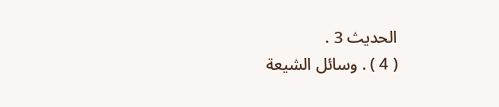الحديث 3 .
( 4 ) . وسائل الشيعة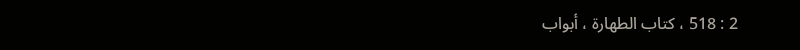2 : 518 ، كتاب الطهارة ، أبواب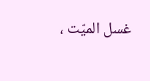غسل الميّت ،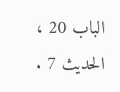الباب 20 ، الحديث 7 .